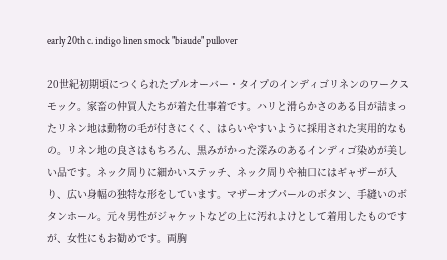early 20th c. indigo linen smock "biaude" pullover

20世紀初期頃につくられたプルオーバー・タイプのインディゴリネンのワークスモック。家畜の仲買人たちが着た仕事着です。ハリと滑らかさのある目が詰まったリネン地は動物の毛が付きにくく、はらいやすいように採用された実用的なもの。リネン地の良さはもちろん、黒みがかった深みのあるインディゴ染めが美しい品です。ネック周りに細かいステッチ、ネック周りや袖口にはギャザーが入り、広い身幅の独特な形をしています。マザーオブパールのボタン、手縫いのボタンホール。元々男性がジャケットなどの上に汚れよけとして着用したものですが、女性にもお勧めです。両胸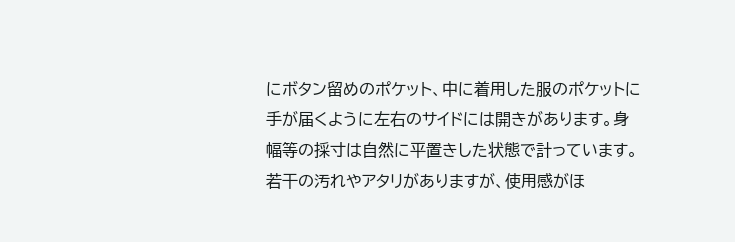にボタン留めのポケット、中に着用した服のポケットに手が届くように左右のサイドには開きがあります。身幅等の採寸は自然に平置きした状態で計っています。若干の汚れやアタリがありますが、使用感がほ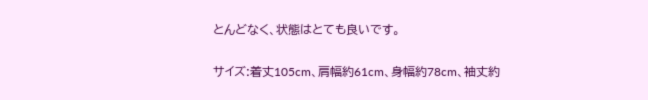とんどなく、状態はとても良いです。

サイズ:着丈105cm、肩幅約61cm、身幅約78cm、袖丈約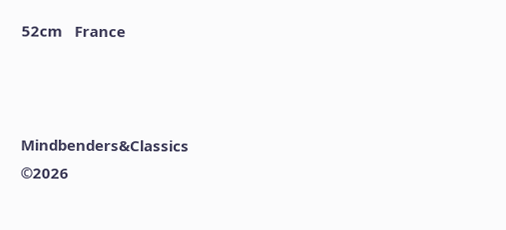52cm   France



Mindbenders&Classics
©2026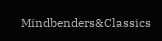Mindbenders&Classics